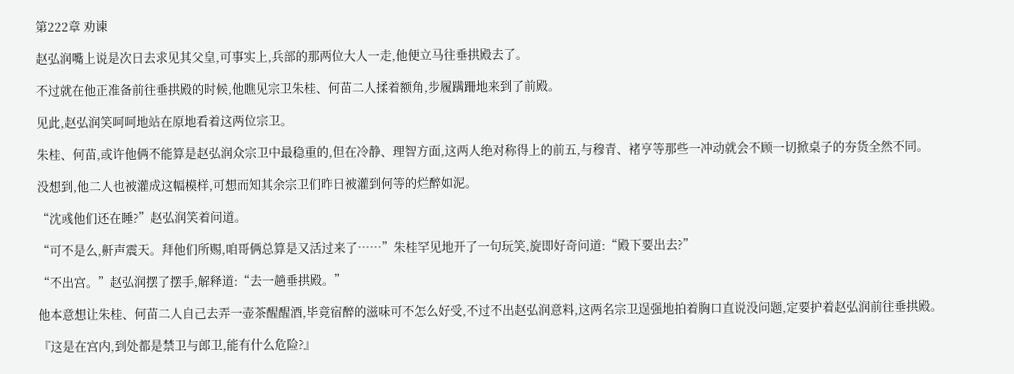第222章 劝谏

赵弘润嘴上说是次日去求见其父皇,可事实上,兵部的那两位大人一走,他便立马往垂拱殿去了。

不过就在他正准备前往垂拱殿的时候,他瞧见宗卫朱桂、何苗二人揉着额角,步履蹒跚地来到了前殿。

见此,赵弘润笑呵呵地站在原地看着这两位宗卫。

朱桂、何苗,或许他俩不能算是赵弘润众宗卫中最稳重的,但在冷静、理智方面,这两人绝对称得上的前五,与穆青、褚亨等那些一冲动就会不顾一切掀桌子的夯货全然不同。

没想到,他二人也被灌成这幅模样,可想而知其余宗卫们昨日被灌到何等的烂醉如泥。

“沈彧他们还在睡?”赵弘润笑着问道。

“可不是么,鼾声震天。拜他们所赐,咱哥俩总算是又活过来了……”朱桂罕见地开了一句玩笑,旋即好奇问道:“殿下要出去?”

“不出宫。”赵弘润摆了摆手,解释道:“去一趟垂拱殿。”

他本意想让朱桂、何苗二人自己去弄一壶茶醒醒酒,毕竟宿醉的滋味可不怎么好受,不过不出赵弘润意料,这两名宗卫逞强地拍着胸口直说没问题,定要护着赵弘润前往垂拱殿。

『这是在宫内,到处都是禁卫与郎卫,能有什么危险?』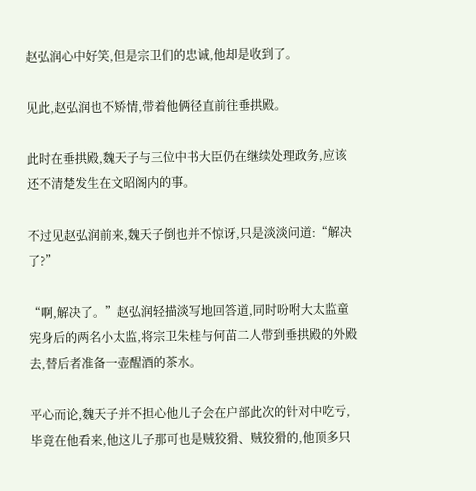赵弘润心中好笑,但是宗卫们的忠诚,他却是收到了。

见此,赵弘润也不矫情,带着他俩径直前往垂拱殿。

此时在垂拱殿,魏天子与三位中书大臣仍在继续处理政务,应该还不清楚发生在文昭阁内的事。

不过见赵弘润前来,魏天子倒也并不惊讶,只是淡淡问道:“解决了?”

“啊,解决了。”赵弘润轻描淡写地回答道,同时吩咐大太监童宪身后的两名小太监,将宗卫朱桂与何苗二人带到垂拱殿的外殿去,替后者准备一壶醒酒的茶水。

平心而论,魏天子并不担心他儿子会在户部此次的针对中吃亏,毕竟在他看来,他这儿子那可也是贼狡猾、贼狡猾的,他顶多只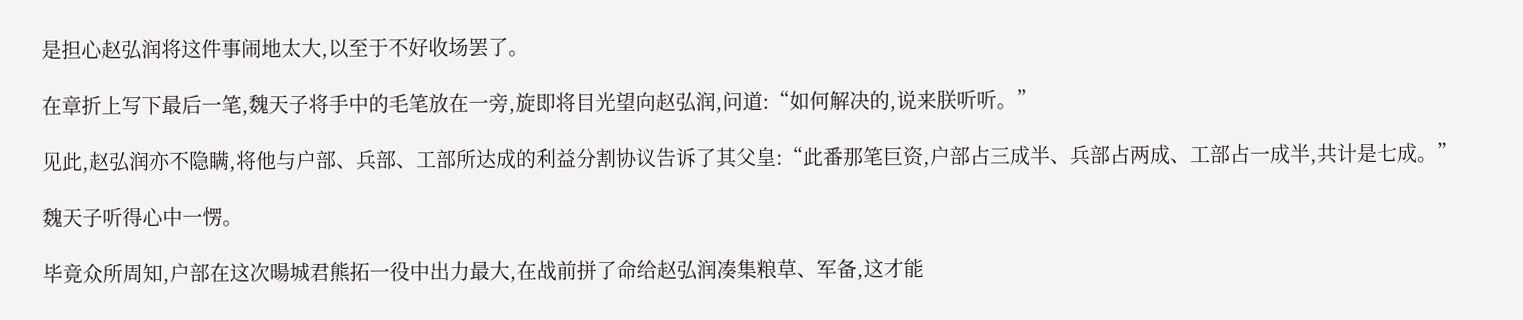是担心赵弘润将这件事闹地太大,以至于不好收场罢了。

在章折上写下最后一笔,魏天子将手中的毛笔放在一旁,旋即将目光望向赵弘润,问道:“如何解决的,说来朕听听。”

见此,赵弘润亦不隐瞒,将他与户部、兵部、工部所达成的利益分割协议告诉了其父皇:“此番那笔巨资,户部占三成半、兵部占两成、工部占一成半,共计是七成。”

魏天子听得心中一愣。

毕竟众所周知,户部在这次暘城君熊拓一役中出力最大,在战前拼了命给赵弘润凑集粮草、军备,这才能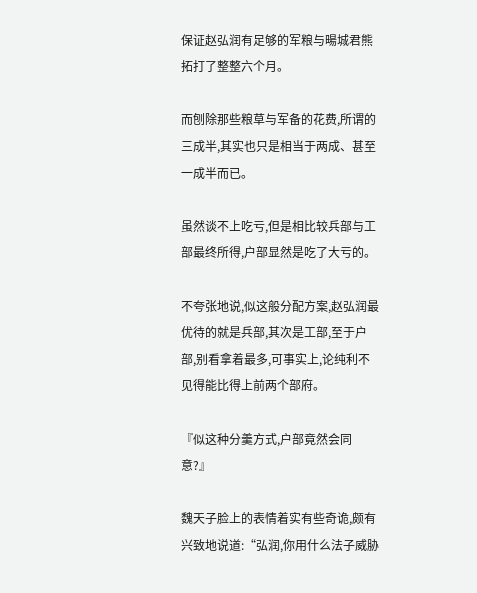保证赵弘润有足够的军粮与暘城君熊拓打了整整六个月。

而刨除那些粮草与军备的花费,所谓的三成半,其实也只是相当于两成、甚至一成半而已。

虽然谈不上吃亏,但是相比较兵部与工部最终所得,户部显然是吃了大亏的。

不夸张地说,似这般分配方案,赵弘润最优待的就是兵部,其次是工部,至于户部,别看拿着最多,可事实上,论纯利不见得能比得上前两个部府。

『似这种分羹方式,户部竟然会同意?』

魏天子脸上的表情着实有些奇诡,颇有兴致地说道:“弘润,你用什么法子威胁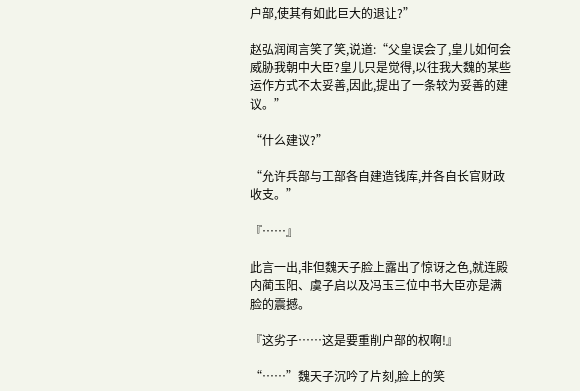户部,使其有如此巨大的退让?”

赵弘润闻言笑了笑,说道:“父皇误会了,皇儿如何会威胁我朝中大臣?皇儿只是觉得,以往我大魏的某些运作方式不太妥善,因此,提出了一条较为妥善的建议。”

“什么建议?”

“允许兵部与工部各自建造钱库,并各自长官财政收支。”

『……』

此言一出,非但魏天子脸上露出了惊讶之色,就连殿内蔺玉阳、虞子启以及冯玉三位中书大臣亦是满脸的震撼。

『这劣子……这是要重削户部的权啊!』

“……”魏天子沉吟了片刻,脸上的笑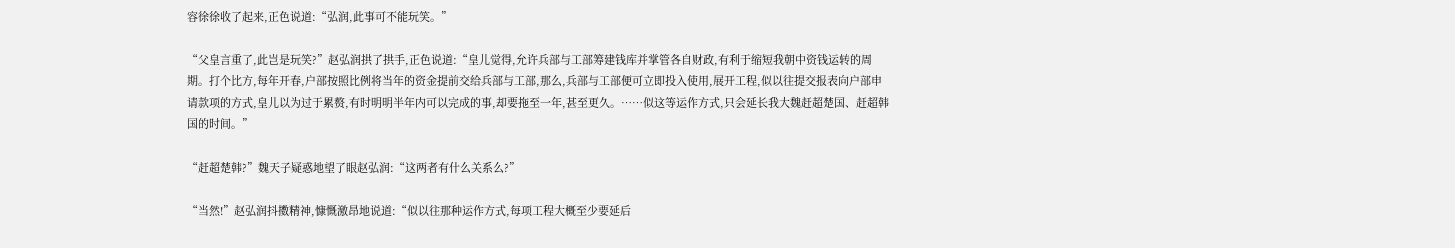容徐徐收了起来,正色说道:“弘润,此事可不能玩笑。”

“父皇言重了,此岂是玩笑?”赵弘润拱了拱手,正色说道:“皇儿觉得,允许兵部与工部筹建钱库并掌管各自财政,有利于缩短我朝中资钱运转的周期。打个比方,每年开春,户部按照比例将当年的资金提前交给兵部与工部,那么,兵部与工部便可立即投入使用,展开工程,似以往提交报表向户部申请款项的方式,皇儿以为过于累赘,有时明明半年内可以完成的事,却要拖至一年,甚至更久。……似这等运作方式,只会延长我大魏赶超楚国、赶超韩国的时间。”

“赶超楚韩?”魏天子疑惑地望了眼赵弘润:“这两者有什么关系么?”

“当然!”赵弘润抖擞精神,慷慨激昂地说道:“似以往那种运作方式,每项工程大概至少要延后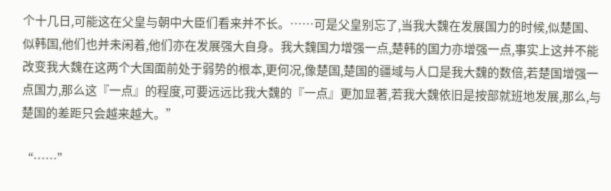个十几日,可能这在父皇与朝中大臣们看来并不长。……可是父皇别忘了,当我大魏在发展国力的时候,似楚国、似韩国,他们也并未闲着,他们亦在发展强大自身。我大魏国力增强一点,楚韩的国力亦增强一点,事实上这并不能改变我大魏在这两个大国面前处于弱势的根本,更何况,像楚国,楚国的疆域与人口是我大魏的数倍,若楚国增强一点国力,那么这『一点』的程度,可要远远比我大魏的『一点』更加显著,若我大魏依旧是按部就班地发展,那么,与楚国的差距只会越来越大。”

“……”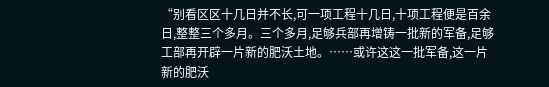“别看区区十几日并不长,可一项工程十几日,十项工程便是百余日,整整三个多月。三个多月,足够兵部再增铸一批新的军备,足够工部再开辟一片新的肥沃土地。……或许这这一批军备,这一片新的肥沃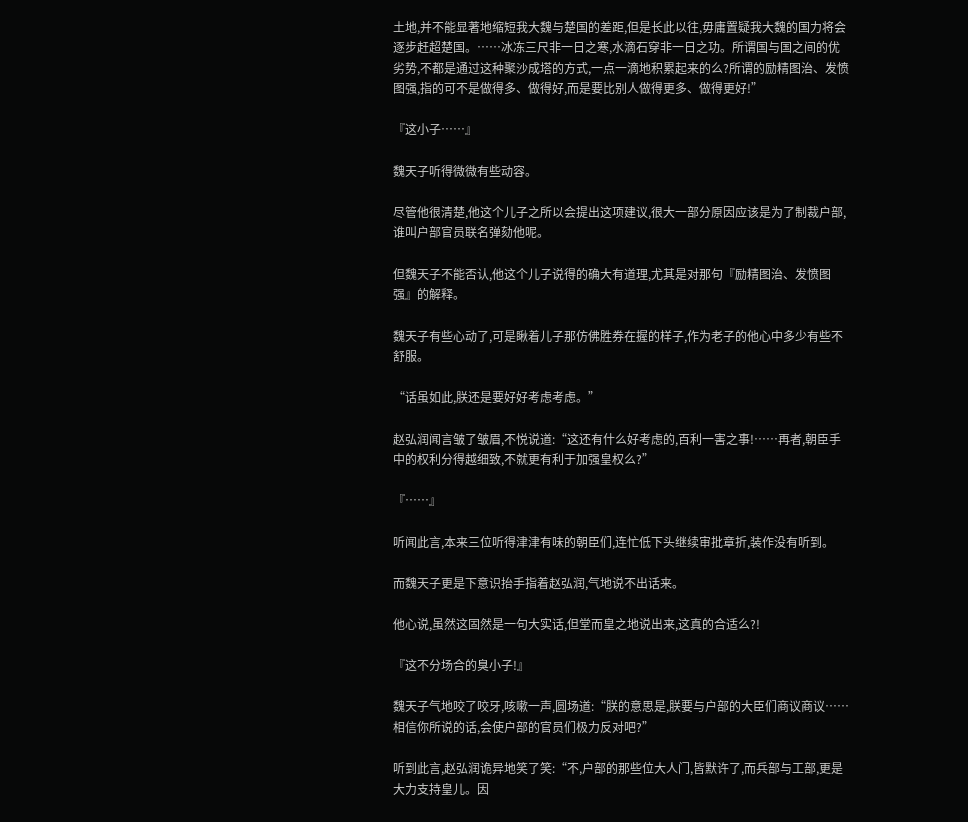土地,并不能显著地缩短我大魏与楚国的差距,但是长此以往,毋庸置疑我大魏的国力将会逐步赶超楚国。……冰冻三尺非一日之寒,水滴石穿非一日之功。所谓国与国之间的优劣势,不都是通过这种聚沙成塔的方式,一点一滴地积累起来的么?所谓的励精图治、发愤图强,指的可不是做得多、做得好,而是要比别人做得更多、做得更好!”

『这小子……』

魏天子听得微微有些动容。

尽管他很清楚,他这个儿子之所以会提出这项建议,很大一部分原因应该是为了制裁户部,谁叫户部官员联名弹劾他呢。

但魏天子不能否认,他这个儿子说得的确大有道理,尤其是对那句『励精图治、发愤图强』的解释。

魏天子有些心动了,可是瞅着儿子那仿佛胜券在握的样子,作为老子的他心中多少有些不舒服。

“话虽如此,朕还是要好好考虑考虑。”

赵弘润闻言皱了皱眉,不悦说道:“这还有什么好考虑的,百利一害之事!……再者,朝臣手中的权利分得越细致,不就更有利于加强皇权么?”

『……』

听闻此言,本来三位听得津津有味的朝臣们,连忙低下头继续审批章折,装作没有听到。

而魏天子更是下意识抬手指着赵弘润,气地说不出话来。

他心说,虽然这固然是一句大实话,但堂而皇之地说出来,这真的合适么?!

『这不分场合的臭小子!』

魏天子气地咬了咬牙,咳嗽一声,圆场道:“朕的意思是,朕要与户部的大臣们商议商议……相信你所说的话,会使户部的官员们极力反对吧?”

听到此言,赵弘润诡异地笑了笑:“不,户部的那些位大人门,皆默许了,而兵部与工部,更是大力支持皇儿。因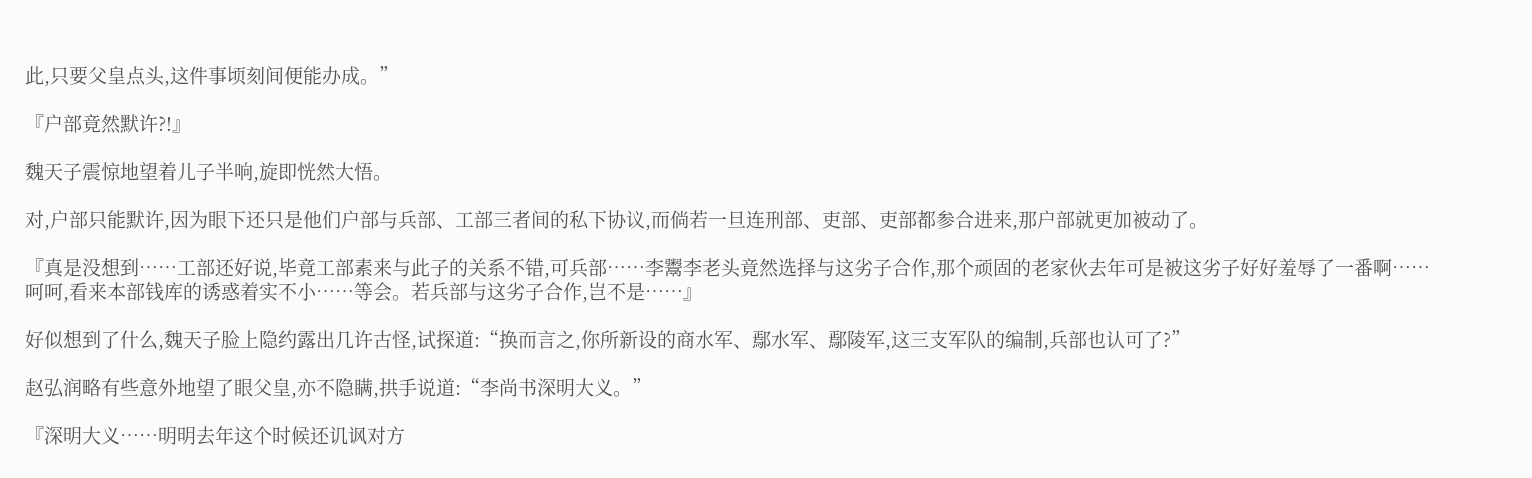此,只要父皇点头,这件事顷刻间便能办成。”

『户部竟然默许?!』

魏天子震惊地望着儿子半响,旋即恍然大悟。

对,户部只能默许,因为眼下还只是他们户部与兵部、工部三者间的私下协议,而倘若一旦连刑部、吏部、吏部都参合进来,那户部就更加被动了。

『真是没想到……工部还好说,毕竟工部素来与此子的关系不错,可兵部……李鬻李老头竟然选择与这劣子合作,那个顽固的老家伙去年可是被这劣子好好羞辱了一番啊……呵呵,看来本部钱库的诱惑着实不小……等会。若兵部与这劣子合作,岂不是……』

好似想到了什么,魏天子脸上隐约露出几许古怪,试探道:“换而言之,你所新设的商水军、鄢水军、鄢陵军,这三支军队的编制,兵部也认可了?”

赵弘润略有些意外地望了眼父皇,亦不隐瞒,拱手说道:“李尚书深明大义。”

『深明大义……明明去年这个时候还讥讽对方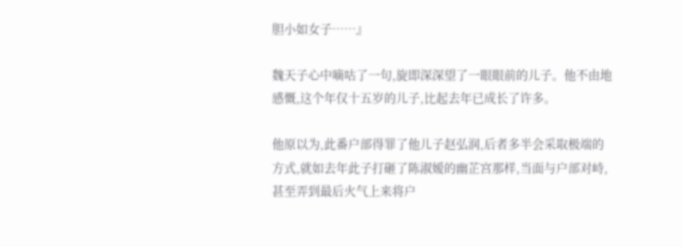胆小如女子……』

魏天子心中嘀咕了一句,旋即深深望了一眼眼前的儿子。他不由地感慨,这个年仅十五岁的儿子,比起去年已成长了许多。

他原以为,此番户部得罪了他儿子赵弘润,后者多半会采取极端的方式,就如去年此子打砸了陈淑嫒的幽芷宫那样,当面与户部对峙,甚至弄到最后火气上来将户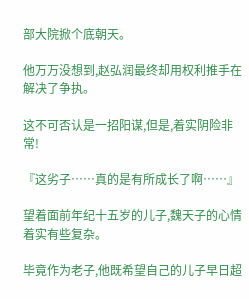部大院掀个底朝天。

他万万没想到,赵弘润最终却用权利推手在解决了争执。

这不可否认是一招阳谋,但是,着实阴险非常!

『这劣子……真的是有所成长了啊……』

望着面前年纪十五岁的儿子,魏天子的心情着实有些复杂。

毕竟作为老子,他既希望自己的儿子早日超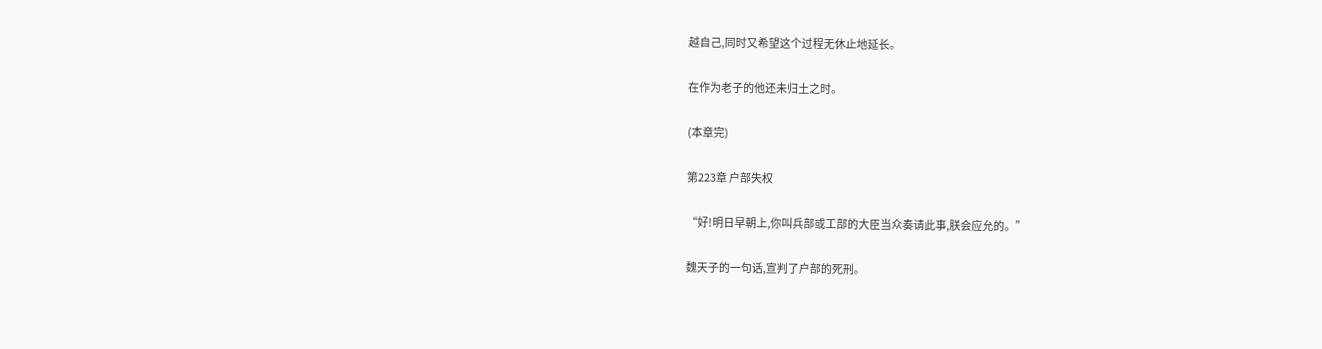越自己,同时又希望这个过程无休止地延长。

在作为老子的他还未归土之时。

(本章完)

第223章 户部失权

“好!明日早朝上,你叫兵部或工部的大臣当众奏请此事,朕会应允的。”

魏天子的一句话,宣判了户部的死刑。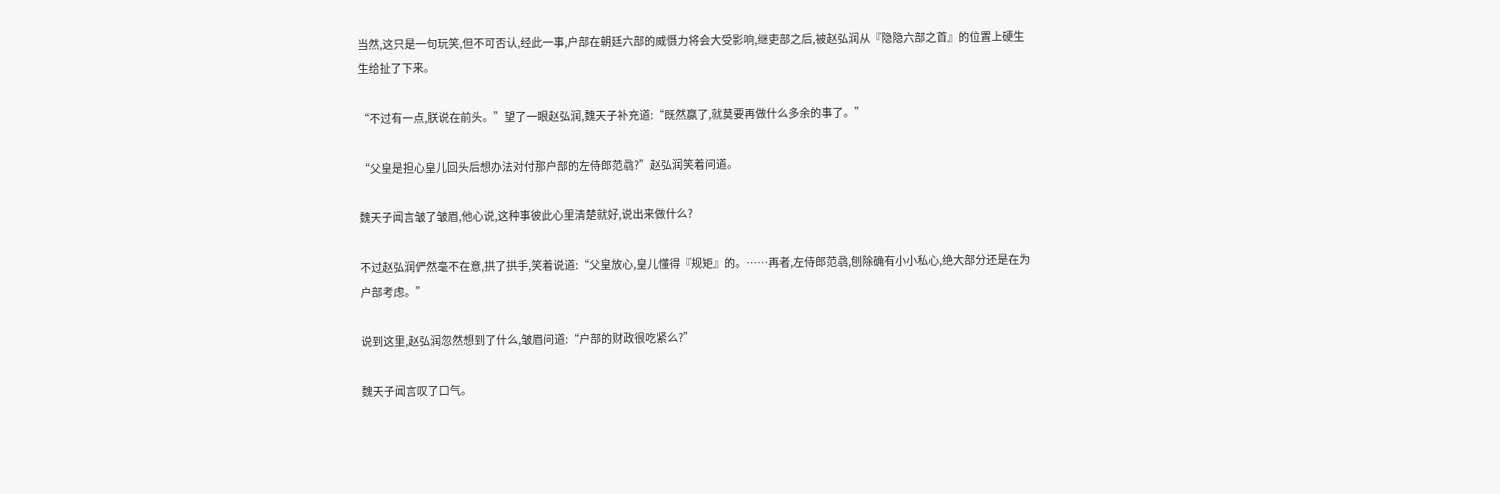当然,这只是一句玩笑,但不可否认,经此一事,户部在朝廷六部的威慑力将会大受影响,继吏部之后,被赵弘润从『隐隐六部之首』的位置上硬生生给扯了下来。

“不过有一点,朕说在前头。”望了一眼赵弘润,魏天子补充道:“既然赢了,就莫要再做什么多余的事了。”

“父皇是担心皇儿回头后想办法对付那户部的左侍郎范骉?”赵弘润笑着问道。

魏天子闻言皱了皱眉,他心说,这种事彼此心里清楚就好,说出来做什么?

不过赵弘润俨然毫不在意,拱了拱手,笑着说道:“父皇放心,皇儿懂得『规矩』的。……再者,左侍郎范骉,刨除确有小小私心,绝大部分还是在为户部考虑。”

说到这里,赵弘润忽然想到了什么,皱眉问道:“户部的财政很吃紧么?”

魏天子闻言叹了口气。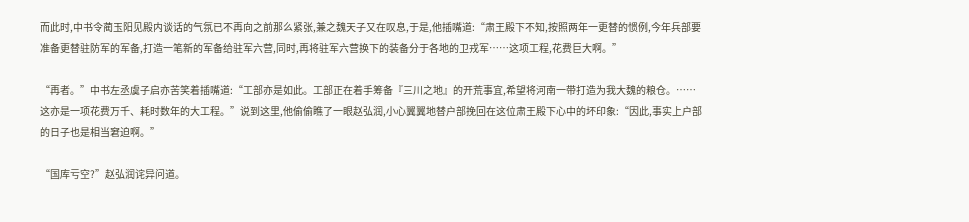而此时,中书令蔺玉阳见殿内谈话的气氛已不再向之前那么紧张,兼之魏天子又在叹息,于是,他插嘴道:“肃王殿下不知,按照两年一更替的惯例,今年兵部要准备更替驻防军的军备,打造一笔新的军备给驻军六营,同时,再将驻军六营换下的装备分于各地的卫戎军……这项工程,花费巨大啊。”

“再者。”中书左丞虞子启亦苦笑着插嘴道:“工部亦是如此。工部正在着手筹备『三川之地』的开荒事宜,希望将河南一带打造为我大魏的粮仓。……这亦是一项花费万千、耗时数年的大工程。”说到这里,他偷偷瞧了一眼赵弘润,小心翼翼地替户部挽回在这位肃王殿下心中的坏印象:“因此,事实上户部的日子也是相当窘迫啊。”

“国库亏空?”赵弘润诧异问道。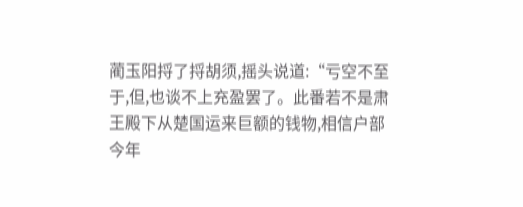蔺玉阳捋了捋胡须,摇头说道:“亏空不至于,但,也谈不上充盈罢了。此番若不是肃王殿下从楚国运来巨额的钱物,相信户部今年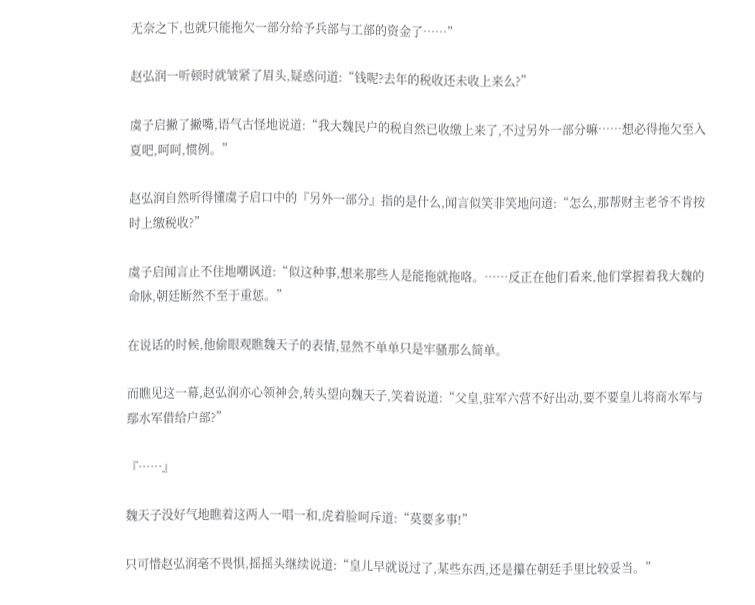无奈之下,也就只能拖欠一部分给予兵部与工部的资金了……”

赵弘润一听顿时就皱紧了眉头,疑惑问道:“钱呢?去年的税收还未收上来么?”

虞子启撇了撇嘴,语气古怪地说道:“我大魏民户的税自然已收缴上来了,不过另外一部分嘛……想必得拖欠至入夏吧,呵呵,惯例。”

赵弘润自然听得懂虞子启口中的『另外一部分』指的是什么,闻言似笑非笑地问道:“怎么,那帮财主老爷不肯按时上缴税收?”

虞子启闻言止不住地嘲讽道:“似这种事,想来那些人是能拖就拖咯。……反正在他们看来,他们掌握着我大魏的命脉,朝廷断然不至于重惩。”

在说话的时候,他偷眼观瞧魏天子的表情,显然不单单只是牢骚那么简单。

而瞧见这一幕,赵弘润亦心领神会,转头望向魏天子,笑着说道:“父皇,驻军六营不好出动,要不要皇儿将商水军与鄢水军借给户部?”

『……』

魏天子没好气地瞧着这两人一唱一和,虎着脸呵斥道:“莫要多事!”

只可惜赵弘润毫不畏惧,摇摇头继续说道:“皇儿早就说过了,某些东西,还是攥在朝廷手里比较妥当。”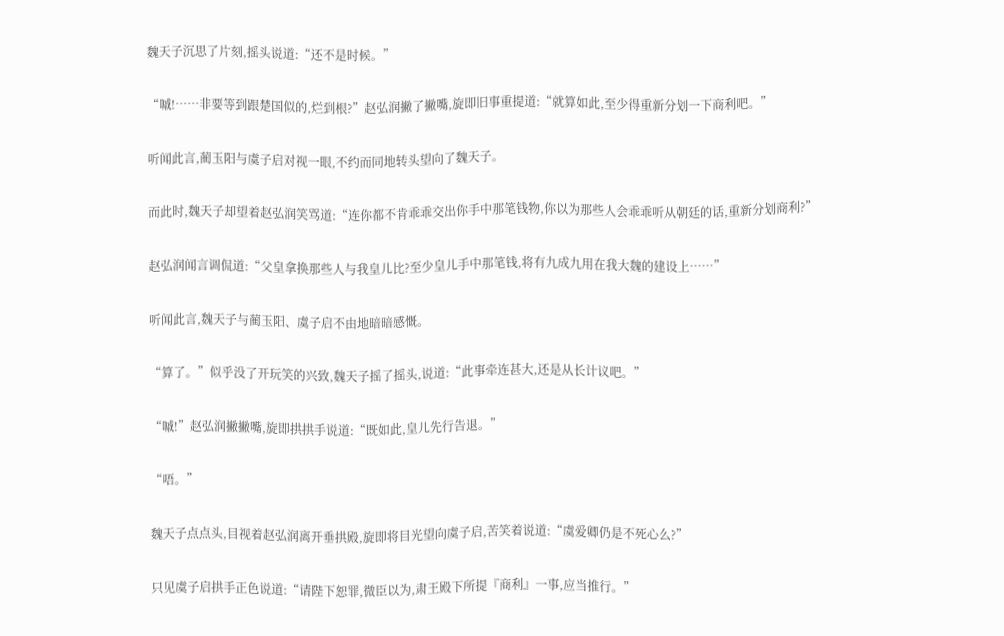魏天子沉思了片刻,摇头说道:“还不是时候。”

“嘁!……非要等到跟楚国似的,烂到根?”赵弘润撇了撇嘴,旋即旧事重提道:“就算如此,至少得重新分划一下商利吧。”

听闻此言,蔺玉阳与虞子启对视一眼,不约而同地转头望向了魏天子。

而此时,魏天子却望着赵弘润笑骂道:“连你都不肯乖乖交出你手中那笔钱物,你以为那些人会乖乖听从朝廷的话,重新分划商利?”

赵弘润闻言调侃道:“父皇拿换那些人与我皇儿比?至少皇儿手中那笔钱,将有九成九用在我大魏的建设上……”

听闻此言,魏天子与蔺玉阳、虞子启不由地暗暗感慨。

“算了。”似乎没了开玩笑的兴致,魏天子摇了摇头,说道:“此事牵连甚大,还是从长计议吧。”

“嘁!”赵弘润撇撇嘴,旋即拱拱手说道:“既如此,皇儿先行告退。”

“唔。”

魏天子点点头,目视着赵弘润离开垂拱殿,旋即将目光望向虞子启,苦笑着说道:“虞爱卿仍是不死心么?”

只见虞子启拱手正色说道:“请陛下恕罪,微臣以为,肃王殿下所提『商利』一事,应当推行。”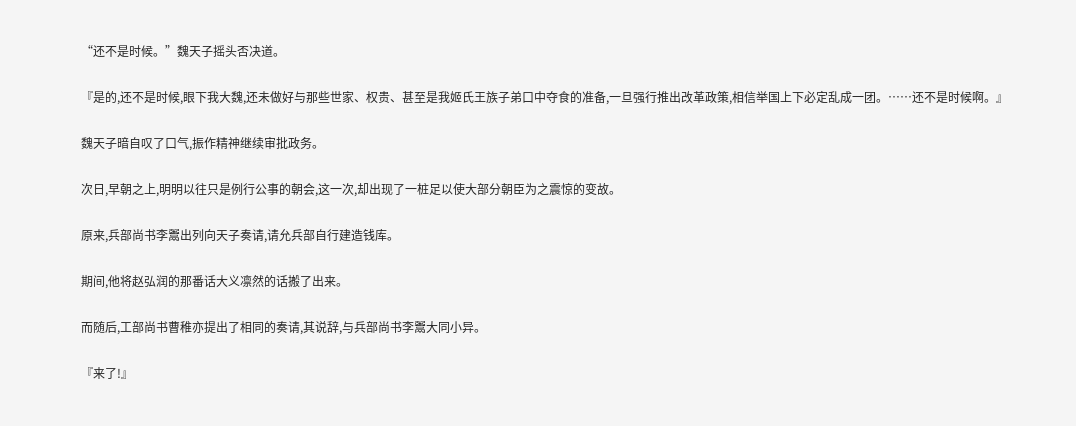“还不是时候。”魏天子摇头否决道。

『是的,还不是时候,眼下我大魏,还未做好与那些世家、权贵、甚至是我姬氏王族子弟口中夺食的准备,一旦强行推出改革政策,相信举国上下必定乱成一团。……还不是时候啊。』

魏天子暗自叹了口气,振作精神继续审批政务。

次日,早朝之上,明明以往只是例行公事的朝会,这一次,却出现了一桩足以使大部分朝臣为之震惊的变故。

原来,兵部尚书李鬻出列向天子奏请,请允兵部自行建造钱库。

期间,他将赵弘润的那番话大义凛然的话搬了出来。

而随后,工部尚书曹稚亦提出了相同的奏请,其说辞,与兵部尚书李鬻大同小异。

『来了!』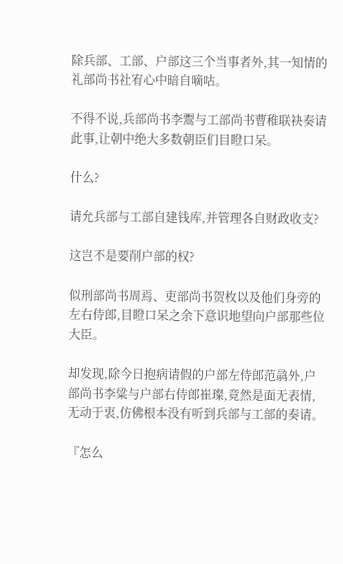除兵部、工部、户部这三个当事者外,其一知情的礼部尚书社宥心中暗自嘀咕。

不得不说,兵部尚书李鬻与工部尚书曹稚联袂奏请此事,让朝中绝大多数朝臣们目瞪口呆。

什么?

请允兵部与工部自建钱库,并管理各自财政收支?

这岂不是要削户部的权?

似刑部尚书周焉、吏部尚书贺枚以及他们身旁的左右侍郎,目瞪口呆之余下意识地望向户部那些位大臣。

却发现,除今日抱病请假的户部左侍郎范骉外,户部尚书李粱与户部右侍郎崔璨,竟然是面无表情,无动于衷,仿佛根本没有听到兵部与工部的奏请。

『怎么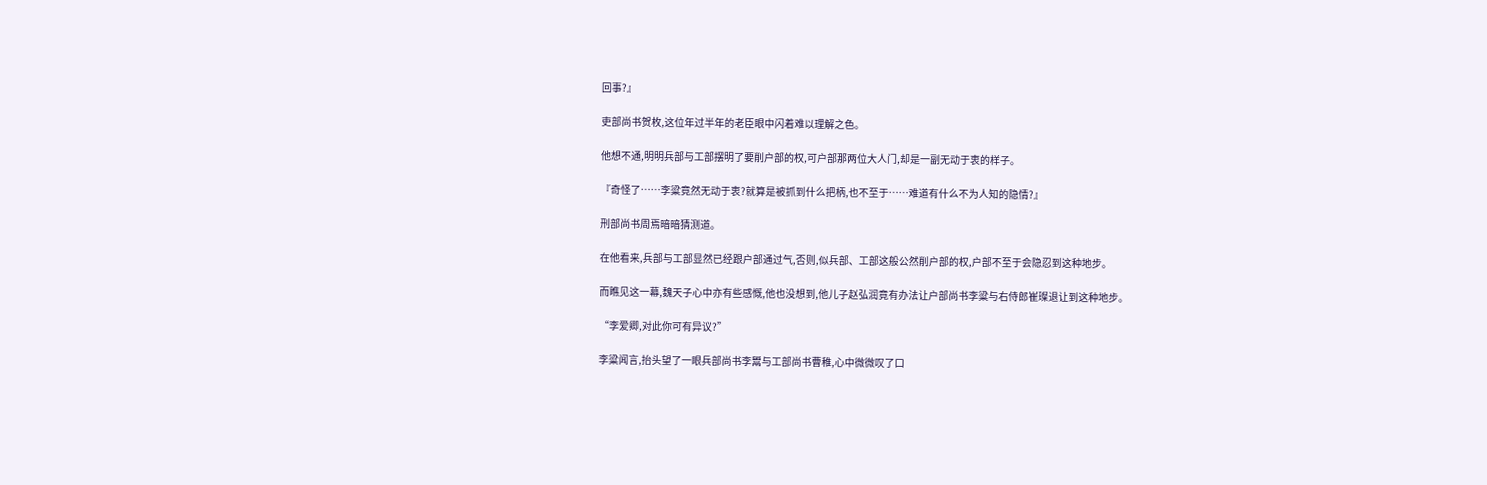回事?』

吏部尚书贺枚,这位年过半年的老臣眼中闪着难以理解之色。

他想不通,明明兵部与工部摆明了要削户部的权,可户部那两位大人门,却是一副无动于衷的样子。

『奇怪了……李粱竟然无动于衷?就算是被抓到什么把柄,也不至于……难道有什么不为人知的隐情?』

刑部尚书周焉暗暗猜测道。

在他看来,兵部与工部显然已经跟户部通过气,否则,似兵部、工部这般公然削户部的权,户部不至于会隐忍到这种地步。

而瞧见这一幕,魏天子心中亦有些感慨,他也没想到,他儿子赵弘润竟有办法让户部尚书李粱与右侍郎崔璨退让到这种地步。

“李爱卿,对此你可有异议?”

李粱闻言,抬头望了一眼兵部尚书李鬻与工部尚书曹稚,心中微微叹了口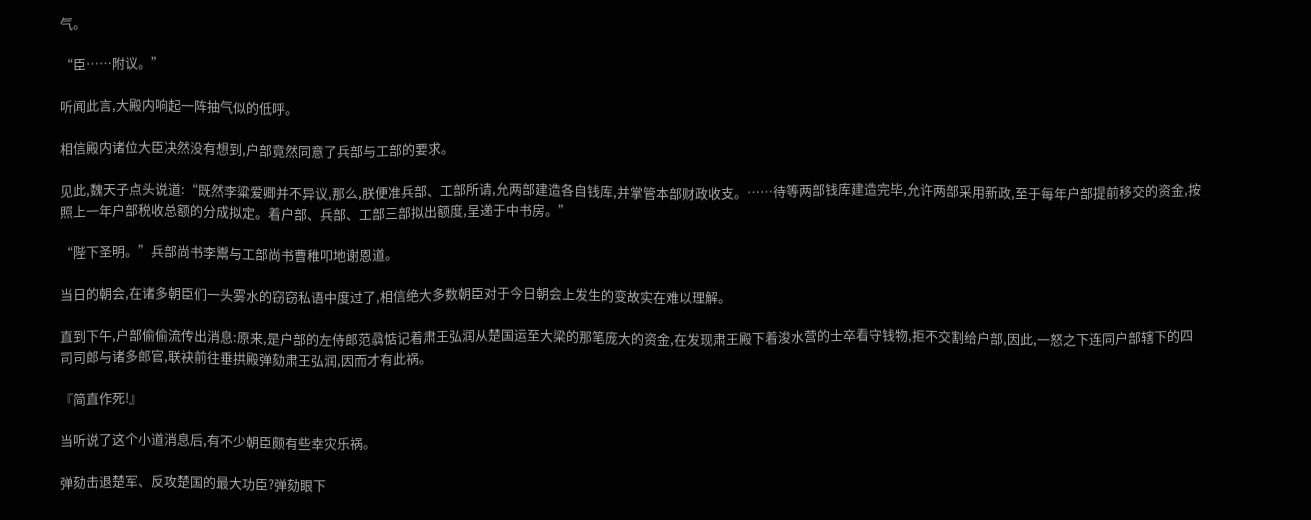气。

“臣……附议。”

听闻此言,大殿内响起一阵抽气似的低呼。

相信殿内诸位大臣决然没有想到,户部竟然同意了兵部与工部的要求。

见此,魏天子点头说道:“既然李粱爱卿并不异议,那么,朕便准兵部、工部所请,允两部建造各自钱库,并掌管本部财政收支。……待等两部钱库建造完毕,允许两部采用新政,至于每年户部提前移交的资金,按照上一年户部税收总额的分成拟定。着户部、兵部、工部三部拟出额度,呈递于中书房。”

“陛下圣明。”兵部尚书李鬻与工部尚书曹稚叩地谢恩道。

当日的朝会,在诸多朝臣们一头雾水的窃窃私语中度过了,相信绝大多数朝臣对于今日朝会上发生的变故实在难以理解。

直到下午,户部偷偷流传出消息:原来,是户部的左侍郎范骉惦记着肃王弘润从楚国运至大梁的那笔庞大的资金,在发现肃王殿下着浚水营的士卒看守钱物,拒不交割给户部,因此,一怒之下连同户部辖下的四司司郎与诸多郎官,联袂前往垂拱殿弹劾肃王弘润,因而才有此祸。

『简直作死!』

当听说了这个小道消息后,有不少朝臣颇有些幸灾乐祸。

弹劾击退楚军、反攻楚国的最大功臣?弹劾眼下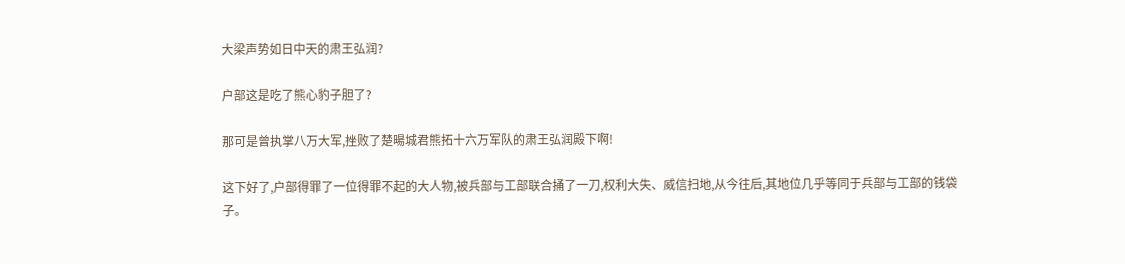大梁声势如日中天的肃王弘润?

户部这是吃了熊心豹子胆了?

那可是曾执掌八万大军,挫败了楚暘城君熊拓十六万军队的肃王弘润殿下啊!

这下好了,户部得罪了一位得罪不起的大人物,被兵部与工部联合捅了一刀,权利大失、威信扫地,从今往后,其地位几乎等同于兵部与工部的钱袋子。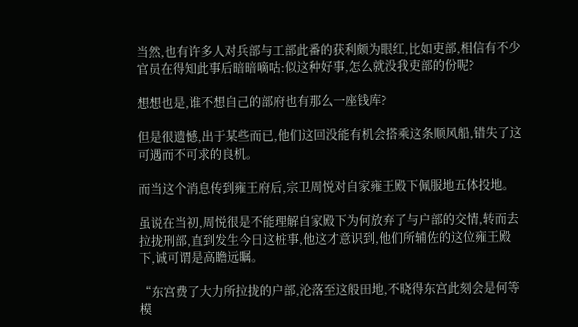当然,也有许多人对兵部与工部此番的获利颇为眼红,比如吏部,相信有不少官员在得知此事后暗暗嘀咕:似这种好事,怎么就没我吏部的份呢?

想想也是,谁不想自己的部府也有那么一座钱库?

但是很遗憾,出于某些而已,他们这回没能有机会搭乘这条顺风船,错失了这可遇而不可求的良机。

而当这个消息传到雍王府后,宗卫周悦对自家雍王殿下佩服地五体投地。

虽说在当初,周悦很是不能理解自家殿下为何放弃了与户部的交情,转而去拉拢刑部,直到发生今日这桩事,他这才意识到,他们所辅佐的这位雍王殿下,诚可谓是高瞻远瞩。

“东宫费了大力所拉拢的户部,沦落至这般田地,不晓得东宫此刻会是何等模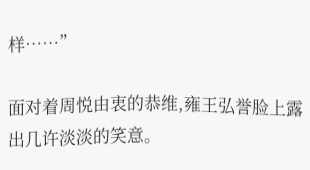样……”

面对着周悦由衷的恭维,雍王弘誉脸上露出几许淡淡的笑意。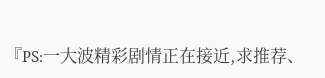『PS:一大波精彩剧情正在接近,求推荐、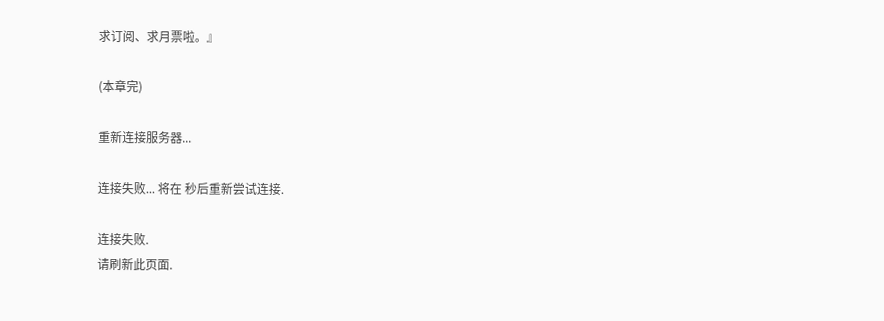求订阅、求月票啦。』

(本章完)

重新连接服务器...

连接失败... 将在 秒后重新尝试连接.

连接失败.
请刷新此页面.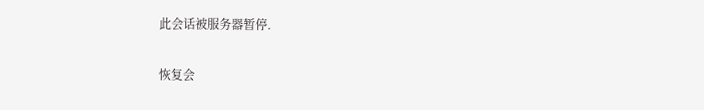此会话被服务器暂停.

恢复会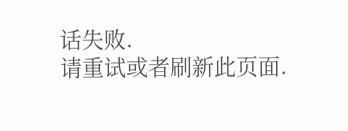话失败.
请重试或者刷新此页面.